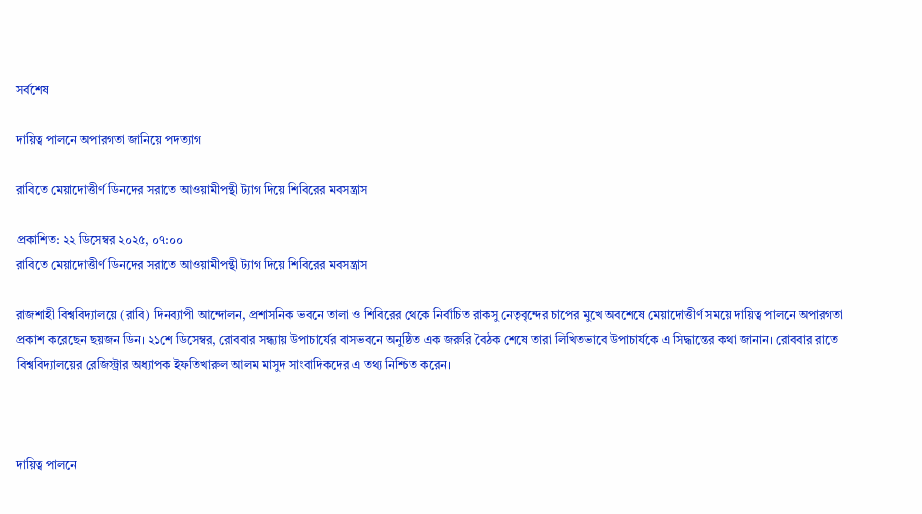সর্বশেষ

দায়িত্ব পালনে অপারগতা জানিয়ে পদত্যাগ

রাবিতে মেয়াদোত্তীর্ণ ডিনদের সরাতে আওয়ামীপন্থী ট্যাগ দিয়ে শিবিরের মবসন্ত্রাস

প্রকাশিত: ২২ ডিসেম্বর ২০২৫, ০৭:০০
রাবিতে মেয়াদোত্তীর্ণ ডিনদের সরাতে আওয়ামীপন্থী ট্যাগ দিয়ে শিবিরের মবসন্ত্রাস

রাজশাহী বিশ্ববিদ্যালয়ে (রাবি) দিনব্যাপী আন্দোলন, প্রশাসনিক ভবনে তালা ও শিবিরের থেকে নির্বাচিত রাকসু নেতৃবৃন্দের চাপের মুখে অবশেষে মেয়াদোত্তীর্ণ সময়ে দায়িত্ব পালনে অপারগতা প্রকাশ করেছেন ছয়জন ডিন। ২১শে ডিসেম্বর, রোববার সন্ধ্যায় উপাচার্যের বাসভবনে অনুষ্ঠিত এক জরুরি বৈঠক শেষে তারা লিখিতভাবে উপাচার্যকে এ সিদ্ধান্তের কথা জানান। রোববার রাতে বিশ্ববিদ্যালয়ের রেজিস্ট্রার অধ্যাপক ইফতিখারুল আলম মাসুদ সাংবাদিকদের এ তথ্য নিশ্চিত করেন।



দায়িত্ব পালনে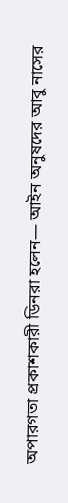অপারগতা প্রকাশকারী ডিনরা হলেন— আইন অনুষদের আবু নাসের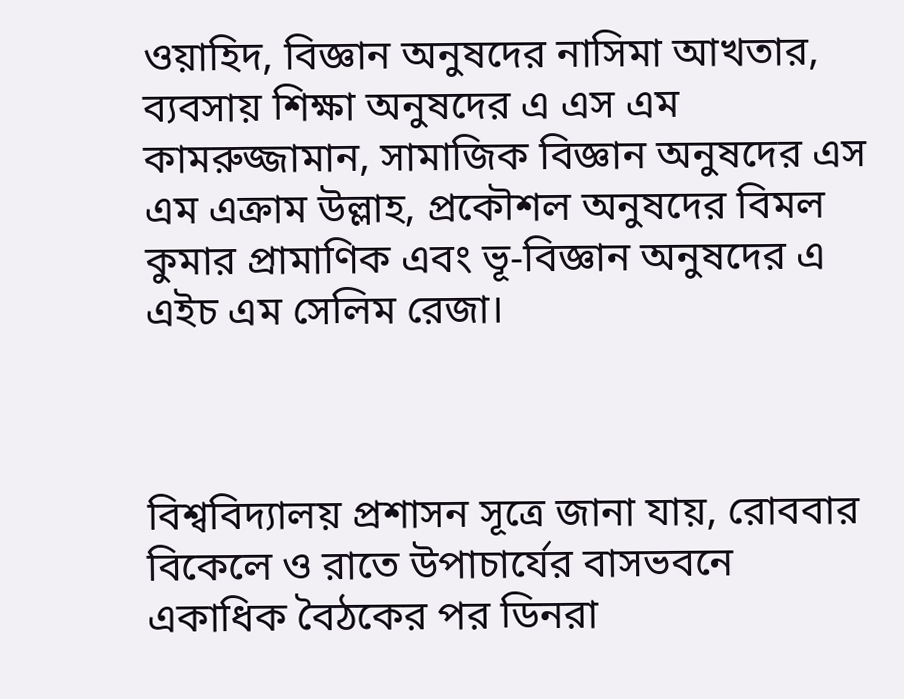ওয়াহিদ, বিজ্ঞান অনুষদের নাসিমা আখতার, ব্যবসায় শিক্ষা অনুষদের এ এস এম কামরুজ্জামান, সামাজিক বিজ্ঞান অনুষদের এস এম এক্রাম উল্লাহ, প্রকৌশল অনুষদের বিমল কুমার প্রামাণিক এবং ভূ-বিজ্ঞান অনুষদের এ এইচ এম সেলিম রেজা।



বিশ্ববিদ্যালয় প্রশাসন সূত্রে জানা যায়, রোববার বিকেলে ও রাতে উপাচার্যের বাসভবনে একাধিক বৈঠকের পর ডিনরা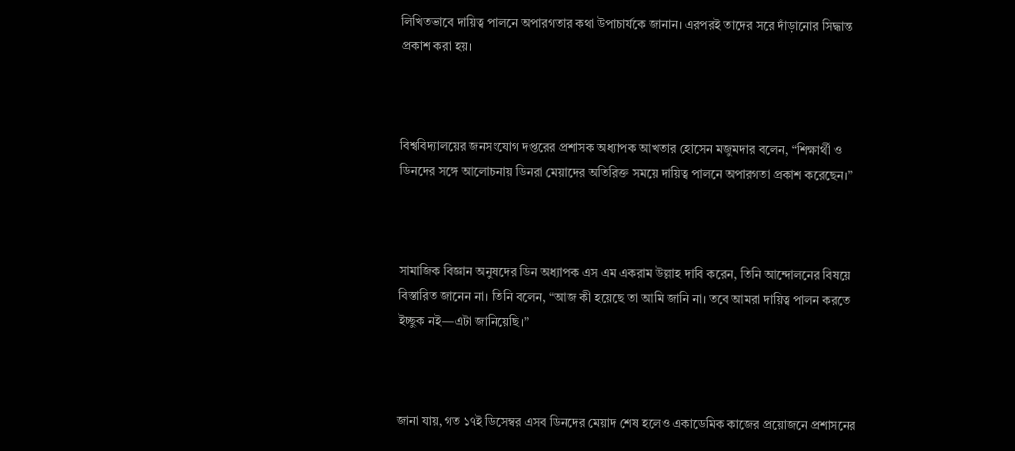লিখিতভাবে দায়িত্ব পালনে অপারগতার কথা উপাচার্যকে জানান। এরপরই তাদের সরে দাঁড়ানোর সিদ্ধান্ত প্রকাশ করা হয়।



বিশ্ববিদ্যালয়ের জনসংযোগ দপ্তরের প্রশাসক অধ্যাপক আখতার হোসেন মজুমদার বলেন, “শিক্ষার্থী ও ডিনদের সঙ্গে আলোচনায় ডিনরা মেয়াদের অতিরিক্ত সময়ে দায়িত্ব পালনে অপারগতা প্রকাশ করেছেন।”



সামাজিক বিজ্ঞান অনুষদের ডিন অধ্যাপক এস এম একরাম উল্লাহ দাবি করেন, তিনি আন্দোলনের বিষয়ে বিস্তারিত জানেন না। তিনি বলেন, “আজ কী হয়েছে তা আমি জানি না। তবে আমরা দায়িত্ব পালন করতে ইচ্ছুক নই—এটা জানিয়েছি।”



জানা যায়, গত ১৭ই ডিসেম্বর এসব ডিনদের মেয়াদ শেষ হলেও একাডেমিক কাজের প্রয়োজনে প্রশাসনের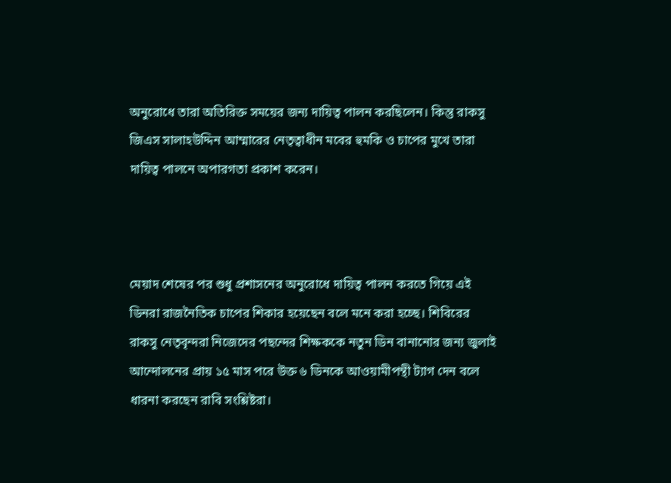অনুরোধে তারা অতিরিক্ত সময়ের জন্য দায়িত্ব পালন করছিলেন। কিন্তু রাকসু জিএস সালাহউদ্দিন আম্মারের নেতৃত্বাধীন মবের হুমকি ও চাপের মুখে তারা দায়িত্ব পালনে অপারগতা প্রকাশ করেন।



মেয়াদ শেষের পর শুধু প্রশাসনের অনুরোধে দায়িত্ব পালন করতে গিয়ে এই ডিনরা রাজনৈতিক চাপের শিকার হয়েছেন বলে মনে করা হচ্ছে। শিবিরের রাকসু নেতৃবৃন্দরা নিজেদের পছন্দের শিক্ষককে নতুন ডিন বানানোর জন্য জুলাই আন্দোলনের প্রায় ১৫ মাস পরে উক্ত ৬ ডিনকে আওয়ামীপন্থী ট্যাগ দেন বলে ধারনা করছেন রাবি সংশ্লিষ্টরা।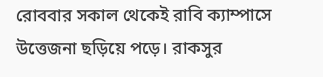রোববার সকাল থেকেই রাবি ক্যাম্পাসে উত্তেজনা ছড়িয়ে পড়ে। রাকসুর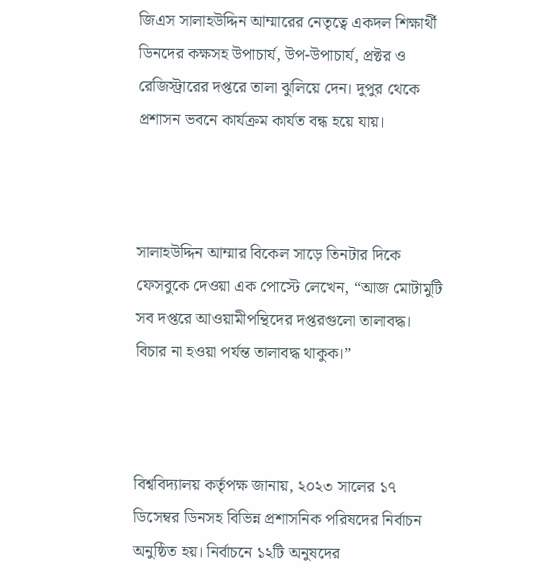জিএস সালাহউদ্দিন আম্মারের নেতৃত্বে একদল শিক্ষার্থী ডিনদের কক্ষসহ উপাচার্য, উপ-উপাচার্য, প্রক্টর ও রেজিস্ট্রারের দপ্তরে তালা ঝুলিয়ে দেন। দুপুর থেকে প্রশাসন ভবনে কার্যক্রম কার্যত বন্ধ হয়ে যায়।



সালাহউদ্দিন আম্মার বিকেল সাড়ে তিনটার দিকে ফেসবুকে দেওয়া এক পোস্টে লেখেন, “আজ মোটামুটি সব দপ্তরে আওয়ামীপন্থিদের দপ্তরগুলো তালাবদ্ধ। বিচার না হওয়া পর্যন্ত তালাবদ্ধ থাকুক।”



বিশ্ববিদ্যালয় কর্তৃপক্ষ জানায়, ২০২৩ সালের ১৭ ডিসেম্বর ডিনসহ বিভিন্ন প্রশাসনিক পরিষদের নির্বাচন অনুষ্ঠিত হয়। নির্বাচনে ১২টি অনুষদের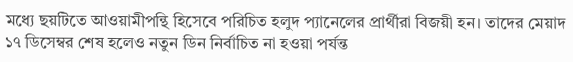মধ্যে ছয়টিতে আওয়ামীপন্থি হিসেবে পরিচিত হলুদ প্যানেলের প্রার্থীরা বিজয়ী হন। তাদের মেয়াদ ১৭ ডিসেম্বর শেষ হলেও নতুন ডিন নির্বাচিত না হওয়া পর্যন্ত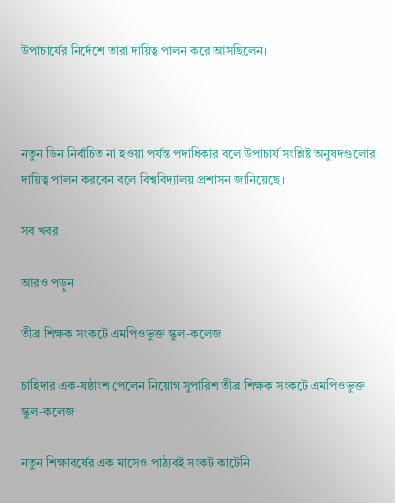উপাচার্যের নির্দেশে তারা দায়িত্ব পালন করে আসছিলেন।



নতুন ডিন নির্বাচিত না হওয়া পর্যন্ত পদাধিকার বলে উপাচার্য সংশ্লিষ্ট অনুষদগুলোর দায়িত্ব পালন করবেন বলে বিশ্ববিদ্যালয় প্রশাসন জানিয়েছে।

সব খবর

আরও পড়ুন

তীব্র শিক্ষক সংকটে এমপিওভুক্ত স্কুল-কলেজ

চাহিদার এক-ষষ্ঠাংশ পেলেন নিয়োগ সুপারিশ তীব্র শিক্ষক সংকটে এমপিওভুক্ত স্কুল-কলেজ

নতুন শিক্ষাবর্ষের এক মাসেও পাঠ্যবই সংকট কাটেনি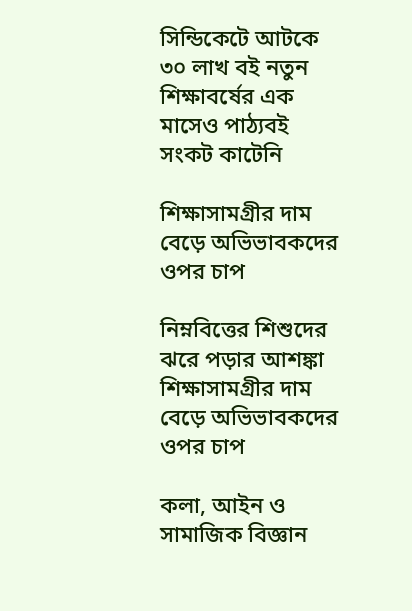সিন্ডিকেটে আটকে ৩০ লাখ বই নতুন শিক্ষাবর্ষের এক মাসেও পাঠ্যবই সংকট কাটেনি

শিক্ষাসামগ্রীর দাম বেড়ে অভিভাবকদের ওপর চাপ

নিম্নবিত্তের শিশুদের ঝরে পড়ার আশঙ্কা শিক্ষাসামগ্রীর দাম বেড়ে অভিভাবকদের ওপর চাপ

কলা, আইন ও সামাজিক বিজ্ঞান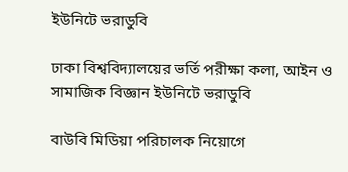ইউনিটে ভরাডুবি

ঢাকা বিশ্ববিদ্যালয়ের ভর্তি পরীক্ষা কলা, আইন ও সামাজিক বিজ্ঞান ইউনিটে ভরাডুবি

বাউবি মিডিয়া পরিচালক নিয়োগে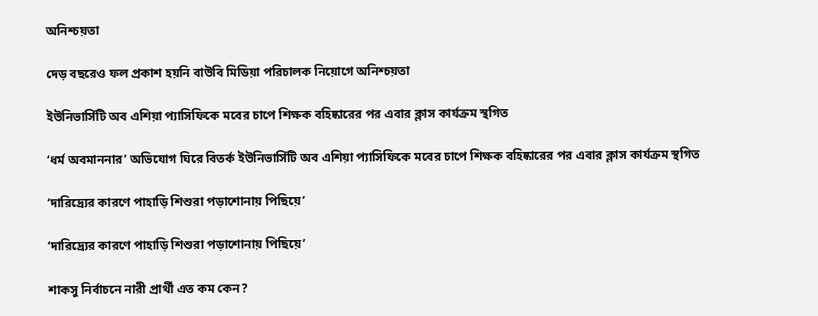অনিশ্চয়তা

দেড় বছরেও ফল প্রকাশ হয়নি বাউবি মিডিয়া পরিচালক নিয়োগে অনিশ্চয়তা

ইউনিভার্সিটি অব এশিয়া প্যাসিফিকে মবের চাপে শিক্ষক বহিষ্কারের পর এবার ক্লাস কার্যক্রম স্থগিত

‘ধর্ম অবমাননার’ অভিযোগ ঘিরে বিতর্ক ইউনিভার্সিটি অব এশিয়া প্যাসিফিকে মবের চাপে শিক্ষক বহিষ্কারের পর এবার ক্লাস কার্যক্রম স্থগিত

‘দারিদ্র্যের কারণে পাহাড়ি শিশুরা পড়াশোনায় পিছিয়ে’

‘দারিদ্র্যের কারণে পাহাড়ি শিশুরা পড়াশোনায় পিছিয়ে’

শাকসু নির্বাচনে নারী প্রার্থী এত কম কেন?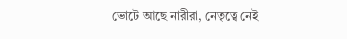ভোটে আছে নারীরা, নেতৃত্বে নেই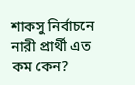শাকসু নির্বাচনে নারী প্রার্থী এত কম কেন?